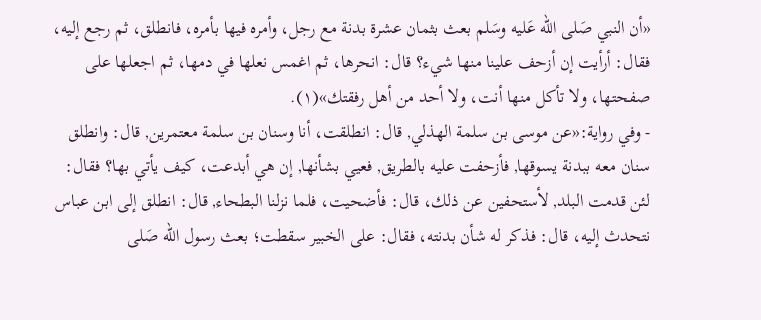«أن النبي صَلى الله عَليه وسَلم بعث بثمان عشرة بدنة مع رجل، وأمره فيها بأمره، فانطلق، ثم رجع إليه، فقال: أرأيت إن أزحف علينا منها شيء؟ قال: انحرها، ثم اغمس نعلها في دمها، ثم اجعلها على صفحتها، ولا تأكل منها أنت، ولا أحد من أهل رفقتك»(١).
- وفي رواية:«عن موسى بن سلمة الهذلي, قال: انطلقت، أنا وسنان بن سلمة معتمرين, قال: وانطلق سنان معه ببدنة يسوقها, فأزحفت عليه بالطريق, فعيي بشأنها, إن هي أبدعت، كيف يأتي بها؟ فقال: لئن قدمت البلد, لأستحفين عن ذلك، قال: فأضحيت، فلما نزلنا البطحاء, قال: انطلق إلى ابن عباس نتحدث إليه، قال: فذكر له شأن بدنته، فقال: على الخبير سقطت؛ بعث رسول الله صَلى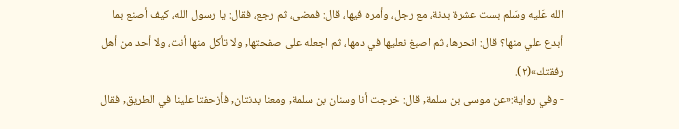الله عَليه وسَلم بست عشرة بدنة، مع رجل، وأمره فيها، قال: فمضى، ثم رجع، فقال: يا رسول الله، كيف أصنع بما أبدع علي منها؟ قال: انحرها، ثم اصبغ نعليها في دمها، ثم اجعله على صفحتها, ولا تأكل منها أنت، ولا أحد من أهل رفقتك»(٢).
- وفي رواية:«عن موسى بن سلمة, قال: خرجت أنا وسنان بن سلمة, ومعنا بدنتان, فأزحفتا علينا في الطريق, فقال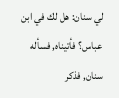لي سنان: هل لك في ابن عباس؟ فأتيناه, فسأله سنان, فذكر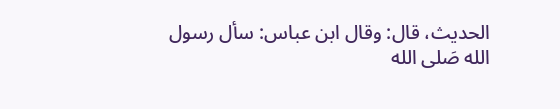الحديث، قال: وقال ابن عباس: سأل رسول الله صَلى الله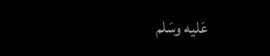عَليه وسَلم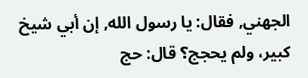الجهني, فقال: يا رسول الله, إن أبي شيخ كبير، ولم يحجج؟ قال: حج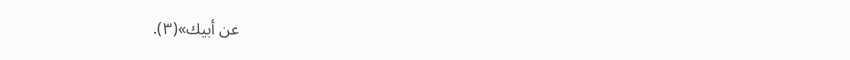عن أبيك»(٣).